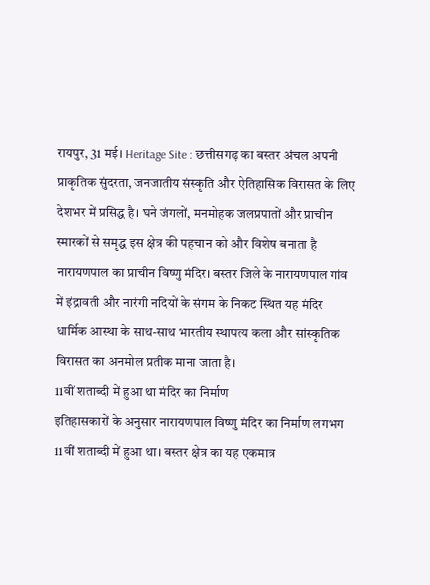रायपुर, 31 मई। Heritage Site : छत्तीसगढ़ का बस्तर अंचल अपनी प्राकृतिक सुंदरता, जनजातीय संस्कृति और ऐतिहासिक विरासत के लिए देशभर में प्रसिद्ध है। घने जंगलों, मनमोहक जलप्रपातों और प्राचीन स्मारकों से समृद्ध इस क्षेत्र की पहचान को और विशेष बनाता है नारायणपाल का प्राचीन विष्णु मंदिर। बस्तर जिले के नारायणपाल गांव में इंद्रावती और नारंगी नदियों के संगम के निकट स्थित यह मंदिर धार्मिक आस्था के साथ-साथ भारतीय स्थापत्य कला और सांस्कृतिक विरासत का अनमोल प्रतीक माना जाता है।
11वीं शताब्दी में हुआ था मंदिर का निर्माण
इतिहासकारों के अनुसार नारायणपाल विष्णु मंदिर का निर्माण लगभग 11वीं शताब्दी में हुआ था। बस्तर क्षेत्र का यह एकमात्र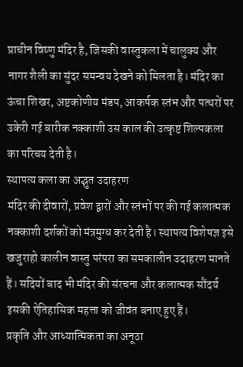प्राचीन विष्णु मंदिर है, जिसकी वास्तुकला में चालुक्य और नागर शैली का सुंदर समन्वय देखने को मिलता है। मंदिर का ऊंचा शिखर, अष्टकोणीय मंडप, आकर्षक स्तंभ और पत्थरों पर उकेरी गई बारीक नक्काशी उस काल की उत्कृष्ट शिल्पकला का परिचय देती है।
स्थापत्य कला का अद्भुत उदाहरण
मंदिर की दीवारों, प्रवेश द्वारों और स्तंभों पर की गई कलात्मक नक्काशी दर्शकों को मंत्रमुग्ध कर देती है। स्थापत्य विशेषज्ञ इसे खजुराहो कालीन वास्तु परंपरा का समकालीन उदाहरण मानते हैं। सदियों बाद भी मंदिर की संरचना और कलात्मक सौंदर्य इसकी ऐतिहासिक महत्ता को जीवंत बनाए हुए हैं।
प्रकृति और आध्यात्मिकता का अनूठा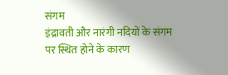संगम
इंद्रावती और नारंगी नदियों के संगम पर स्थित होने के कारण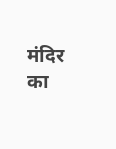मंदिर का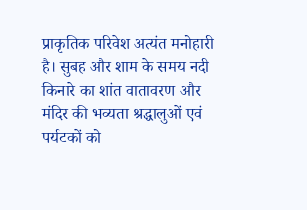प्राकृतिक परिवेश अत्यंत मनोहारी है। सुबह और शाम के समय नदी किनारे का शांत वातावरण और मंदिर की भव्यता श्रद्धालुओं एवं पर्यटकों को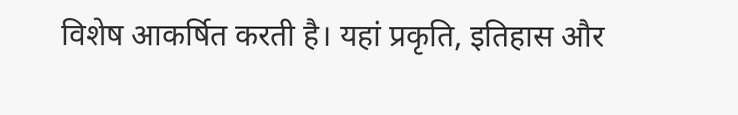विशेष आकर्षित करती है। यहां प्रकृति, इतिहास और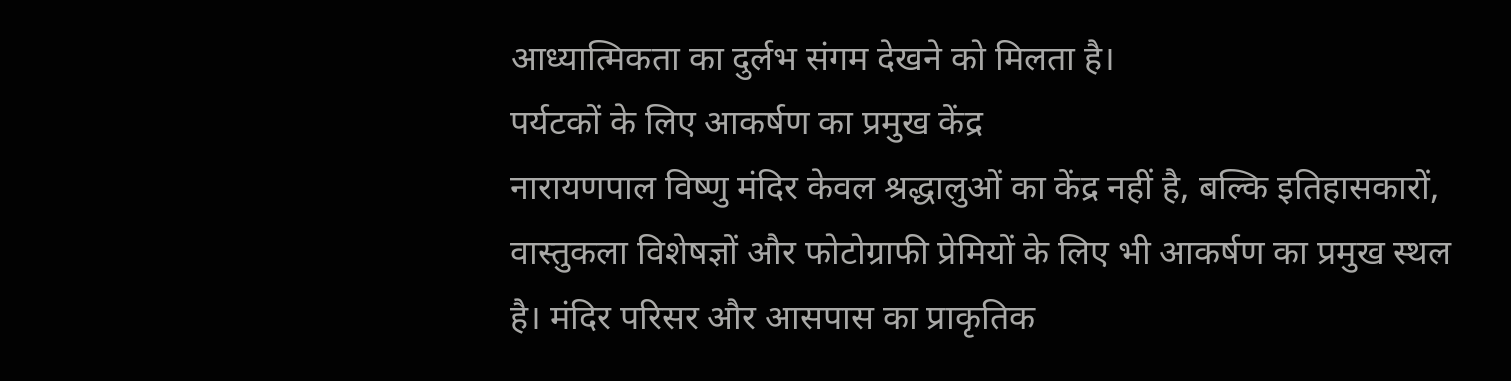आध्यात्मिकता का दुर्लभ संगम देखने को मिलता है।
पर्यटकों के लिए आकर्षण का प्रमुख केंद्र
नारायणपाल विष्णु मंदिर केवल श्रद्धालुओं का केंद्र नहीं है, बल्कि इतिहासकारों, वास्तुकला विशेषज्ञों और फोटोग्राफी प्रेमियों के लिए भी आकर्षण का प्रमुख स्थल है। मंदिर परिसर और आसपास का प्राकृतिक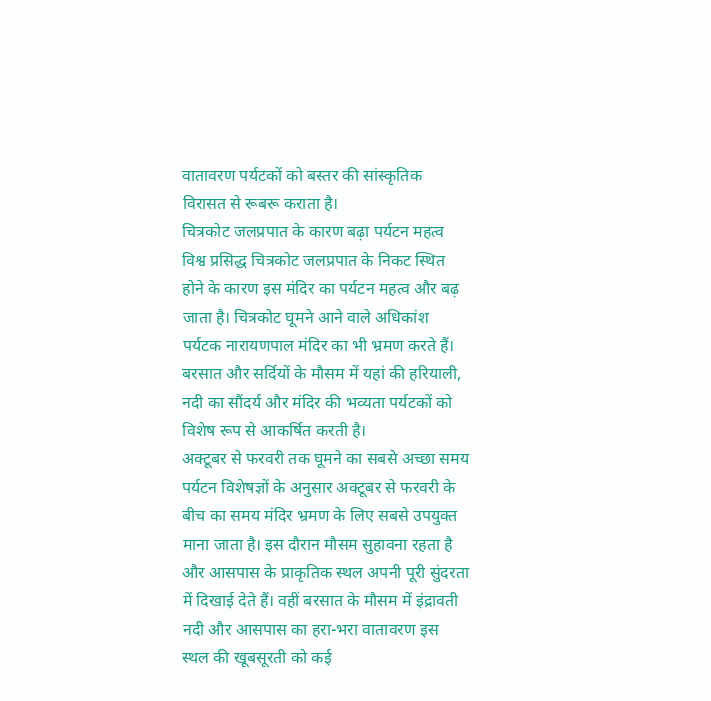वातावरण पर्यटकों को बस्तर की सांस्कृतिक विरासत से रूबरू कराता है।
चित्रकोट जलप्रपात के कारण बढ़ा पर्यटन महत्व
विश्व प्रसिद्ध चित्रकोट जलप्रपात के निकट स्थित होने के कारण इस मंदिर का पर्यटन महत्व और बढ़ जाता है। चित्रकोट घूमने आने वाले अधिकांश पर्यटक नारायणपाल मंदिर का भी भ्रमण करते हैं। बरसात और सर्दियों के मौसम में यहां की हरियाली, नदी का सौंदर्य और मंदिर की भव्यता पर्यटकों को विशेष रूप से आकर्षित करती है।
अक्टूबर से फरवरी तक घूमने का सबसे अच्छा समय
पर्यटन विशेषज्ञों के अनुसार अक्टूबर से फरवरी के बीच का समय मंदिर भ्रमण के लिए सबसे उपयुक्त माना जाता है। इस दौरान मौसम सुहावना रहता है और आसपास के प्राकृतिक स्थल अपनी पूरी सुंदरता में दिखाई देते हैं। वहीं बरसात के मौसम में इंद्रावती नदी और आसपास का हरा-भरा वातावरण इस स्थल की खूबसूरती को कई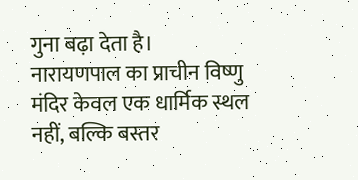गुना बढ़ा देता है।
नारायणपाल का प्राचीन विष्णु मंदिर केवल एक धार्मिक स्थल नहीं, बल्कि बस्तर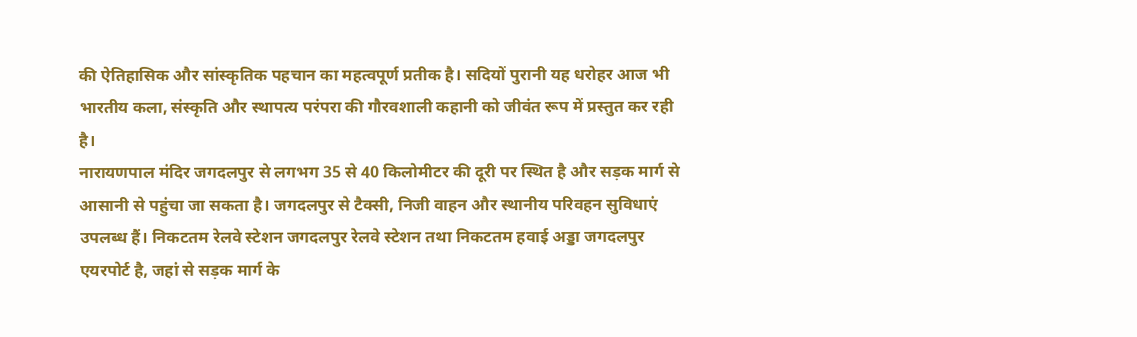की ऐतिहासिक और सांस्कृतिक पहचान का महत्वपूर्ण प्रतीक है। सदियों पुरानी यह धरोहर आज भी भारतीय कला, संस्कृति और स्थापत्य परंपरा की गौरवशाली कहानी को जीवंत रूप में प्रस्तुत कर रही है।
नारायणपाल मंदिर जगदलपुर से लगभग 35 से 40 किलोमीटर की दूरी पर स्थित है और सड़क मार्ग से आसानी से पहुंचा जा सकता है। जगदलपुर से टैक्सी, निजी वाहन और स्थानीय परिवहन सुविधाएं उपलब्ध हैं। निकटतम रेलवे स्टेशन जगदलपुर रेलवे स्टेशन तथा निकटतम हवाई अड्डा जगदलपुर एयरपोर्ट है, जहां से सड़क मार्ग के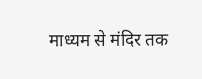माध्यम से मंदिर तक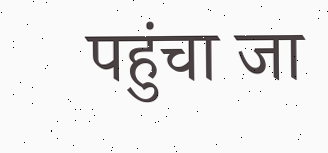पहुंचा जा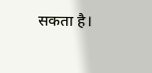सकता है।